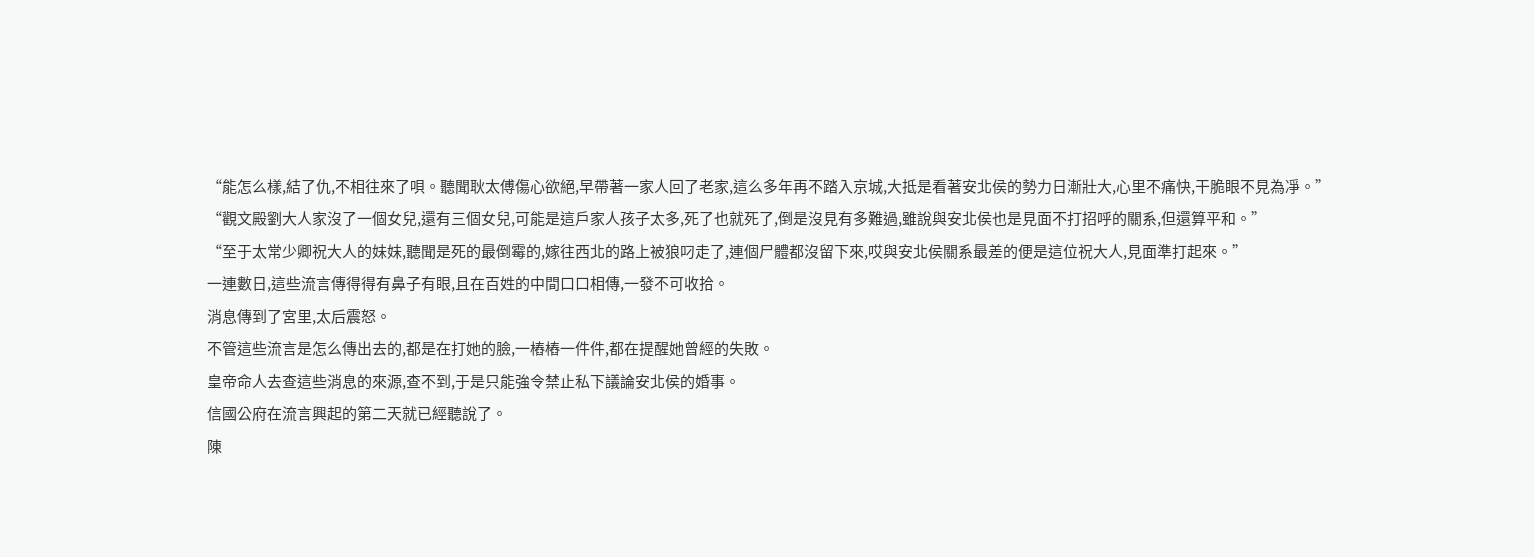“能怎么樣,結了仇,不相往來了唄。聽聞耿太傅傷心欲絕,早帶著一家人回了老家,這么多年再不踏入京城,大抵是看著安北侯的勢力日漸壯大,心里不痛快,干脆眼不見為凈。”
“觀文殿劉大人家沒了一個女兒,還有三個女兒,可能是這戶家人孩子太多,死了也就死了,倒是沒見有多難過,雖說與安北侯也是見面不打招呼的關系,但還算平和。”
“至于太常少卿祝大人的妹妹,聽聞是死的最倒霉的,嫁往西北的路上被狼叼走了,連個尸體都沒留下來,哎與安北侯關系最差的便是這位祝大人,見面準打起來。”
一連數日,這些流言傳得得有鼻子有眼,且在百姓的中間口口相傳,一發不可收拾。
消息傳到了宮里,太后震怒。
不管這些流言是怎么傳出去的,都是在打她的臉,一樁樁一件件,都在提醒她曾經的失敗。
皇帝命人去查這些消息的來源,查不到,于是只能強令禁止私下議論安北侯的婚事。
信國公府在流言興起的第二天就已經聽說了。
陳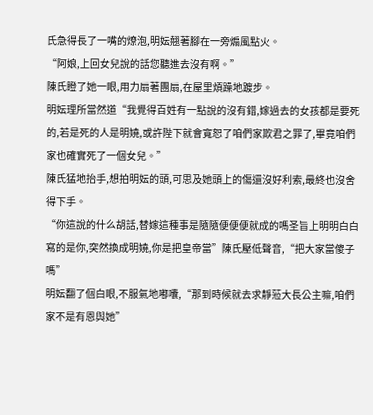氏急得長了一嘴的燎泡,明妘翹著腳在一旁煽風點火。
“阿娘,上回女兒說的話您聽進去沒有啊。”
陳氏瞪了她一眼,用力扇著團扇,在屋里煩躁地踱步。
明妘理所當然道“我覺得百姓有一點說的沒有錯,嫁過去的女孩都是要死的,若是死的人是明嬈,或許陛下就會寬恕了咱們家欺君之罪了,畢竟咱們家也確實死了一個女兒。”
陳氏猛地抬手,想拍明妘的頭,可思及她頭上的傷還沒好利索,最終也沒舍得下手。
“你這說的什么胡話,替嫁這種事是隨隨便便便就成的嗎圣旨上明明白白寫的是你,突然換成明嬈,你是把皇帝當”陳氏壓低聲音,“把大家當傻子嗎”
明妘翻了個白眼,不服氣地嘟囔,“那到時候就去求靜蒞大長公主嘛,咱們家不是有恩與她”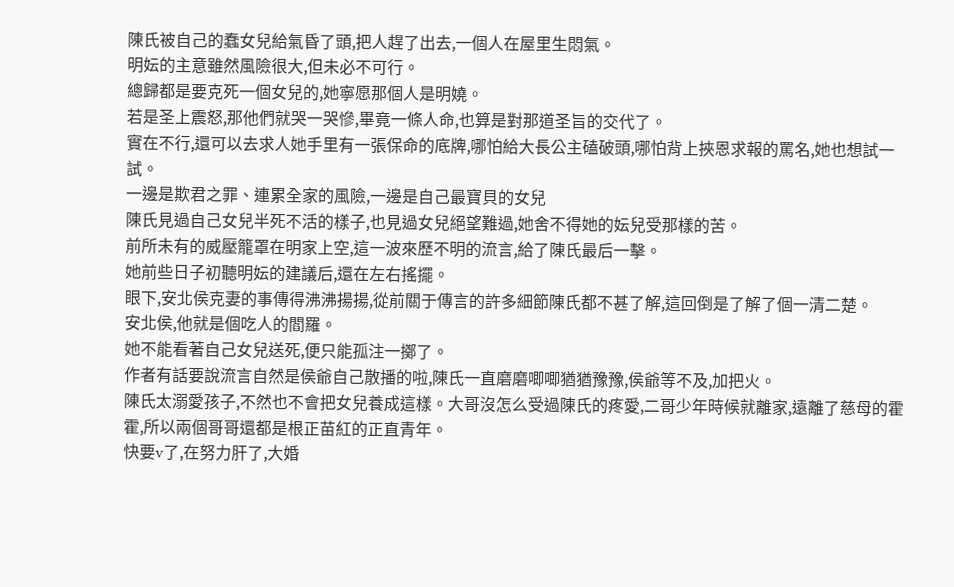陳氏被自己的蠢女兒給氣昏了頭,把人趕了出去,一個人在屋里生悶氣。
明妘的主意雖然風險很大,但未必不可行。
總歸都是要克死一個女兒的,她寧愿那個人是明嬈。
若是圣上震怒,那他們就哭一哭慘,畢竟一條人命,也算是對那道圣旨的交代了。
實在不行,還可以去求人她手里有一張保命的底牌,哪怕給大長公主磕破頭,哪怕背上挾恩求報的罵名,她也想試一試。
一邊是欺君之罪、連累全家的風險,一邊是自己最寶貝的女兒
陳氏見過自己女兒半死不活的樣子,也見過女兒絕望難過,她舍不得她的妘兒受那樣的苦。
前所未有的威壓籠罩在明家上空,這一波來歷不明的流言,給了陳氏最后一擊。
她前些日子初聽明妘的建議后,還在左右搖擺。
眼下,安北侯克妻的事傳得沸沸揚揚,從前關于傳言的許多細節陳氏都不甚了解,這回倒是了解了個一清二楚。
安北侯,他就是個吃人的閻羅。
她不能看著自己女兒送死,便只能孤注一擲了。
作者有話要說流言自然是侯爺自己散播的啦,陳氏一直磨磨唧唧猶猶豫豫,侯爺等不及,加把火。
陳氏太溺愛孩子,不然也不會把女兒養成這樣。大哥沒怎么受過陳氏的疼愛,二哥少年時候就離家,遠離了慈母的霍霍,所以兩個哥哥還都是根正苗紅的正直青年。
快要v了,在努力肝了,大婚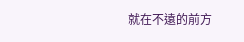就在不遠的前方